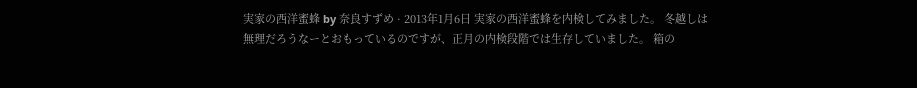実家の西洋蜜蜂 by 奈良すずめ · 2013年1月6日 実家の西洋蜜蜂を内検してみました。 冬越しは無理だろうなーとおもっているのですが、正月の内検段階では生存していました。 箱の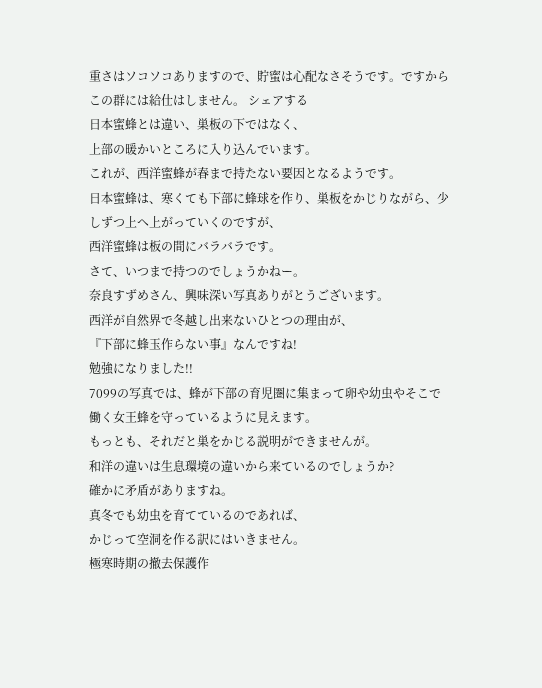重さはソコソコありますので、貯蜜は心配なさそうです。ですからこの群には給仕はしません。 シェアする
日本蜜蜂とは違い、巣板の下ではなく、
上部の暖かいところに入り込んでいます。
これが、西洋蜜蜂が春まで持たない要因となるようです。
日本蜜蜂は、寒くても下部に蜂球を作り、巣板をかじりながら、少しずつ上へ上がっていくのですが、
西洋蜜蜂は板の間にバラバラです。
さて、いつまで持つのでしょうかねー。
奈良すずめさん、興味深い写真ありがとうございます。
西洋が自然界で冬越し出来ないひとつの理由が、
『下部に蜂玉作らない事』なんですね!
勉強になりました!!
7099の写真では、蜂が下部の育児圏に集まって卵や幼虫やそこで働く女王蜂を守っているように見えます。
もっとも、それだと巣をかじる説明ができませんが。
和洋の違いは生息環境の違いから来ているのでしょうか?
確かに矛盾がありますね。
真冬でも幼虫を育てているのであれば、
かじって空洞を作る訳にはいきません。
極寒時期の撤去保護作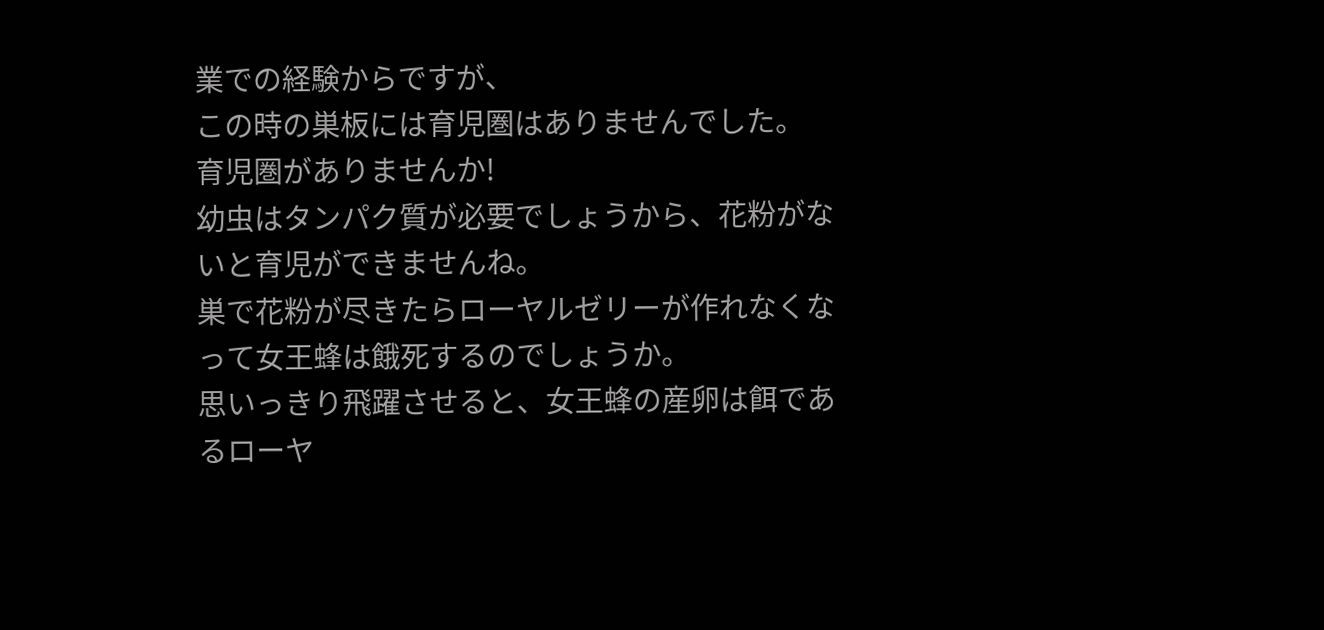業での経験からですが、
この時の巣板には育児圏はありませんでした。
育児圏がありませんか!
幼虫はタンパク質が必要でしょうから、花粉がないと育児ができませんね。
巣で花粉が尽きたらローヤルゼリーが作れなくなって女王蜂は餓死するのでしょうか。
思いっきり飛躍させると、女王蜂の産卵は餌であるローヤ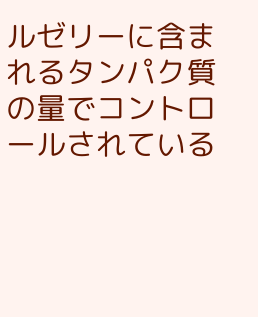ルゼリーに含まれるタンパク質の量でコントロールされている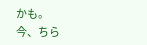かも。
今、ちら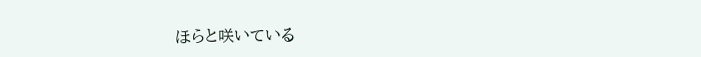ほらと咲いている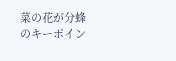菜の花が分蜂のキーポイン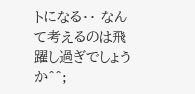トになる・・ なんて考えるのは飛躍し過ぎでしょうか^^;